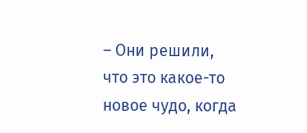– Они решили, что это какое-то новое чудо, когда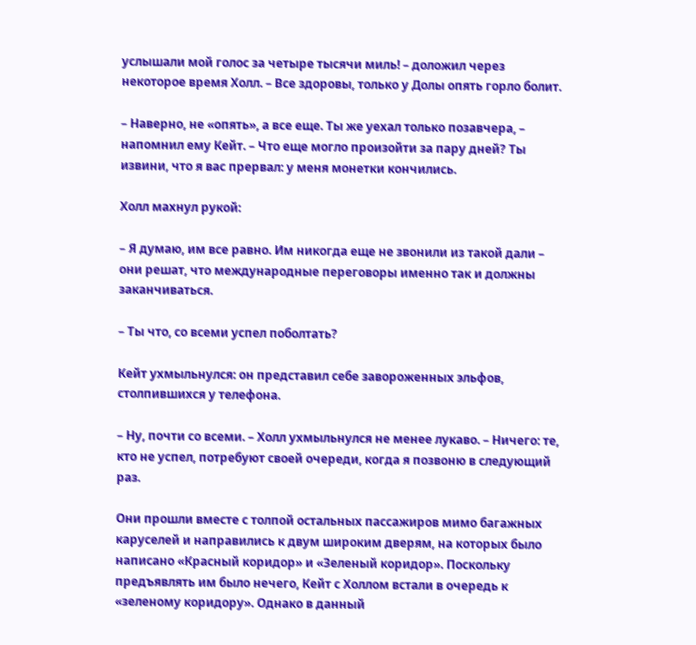услышали мой голос за четыре тысячи миль! – доложил через некоторое время Холл. – Все здоровы, только у Долы опять горло болит.

– Наверно, не «опять», а все еще. Ты же уехал только позавчера, – напомнил ему Кейт. – Что еще могло произойти за пару дней? Ты извини, что я вас прервал: у меня монетки кончились.

Холл махнул рукой:

– Я думаю, им все равно. Им никогда еще не звонили из такой дали – они решат, что международные переговоры именно так и должны заканчиваться.

– Ты что, со всеми успел поболтать?

Кейт ухмыльнулся: он представил себе завороженных эльфов, столпившихся у телефона.

– Ну, почти со всеми. – Холл ухмыльнулся не менее лукаво. – Ничего: те, кто не успел, потребуют своей очереди, когда я позвоню в следующий раз.

Они прошли вместе с толпой остальных пассажиров мимо багажных каруселей и направились к двум широким дверям, на которых было написано «Красный коридор» и «Зеленый коридор». Поскольку предъявлять им было нечего, Кейт с Холлом встали в очередь к «зеленому коридору». Однако в данный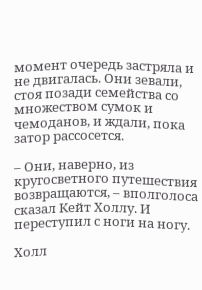момент очередь застряла и не двигалась. Они зевали, стоя позади семейства со множеством сумок и чемоданов, и ждали, пока затор рассосется.

– Они, наверно, из кругосветного путешествия возвращаются, – вполголоса сказал Кейт Холлу. И переступил с ноги на ногу.

Холл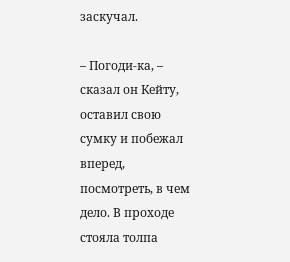заскучал.

– Погоди-ка, – сказал он Кейту, оставил свою сумку и побежал вперед, посмотреть, в чем дело. В проходе стояла толпа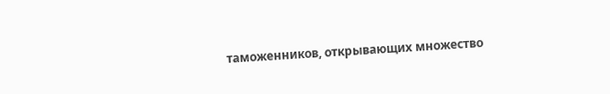таможенников, открывающих множество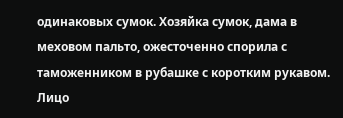одинаковых сумок. Хозяйка сумок, дама в меховом пальто, ожесточенно спорила с таможенником в рубашке с коротким рукавом. Лицо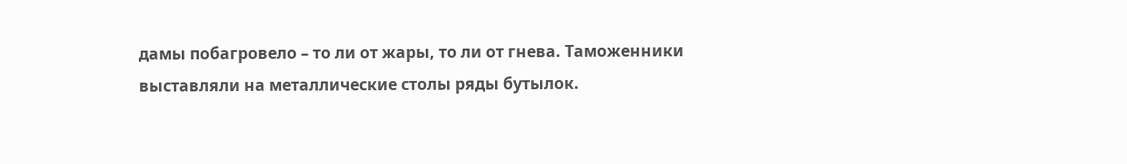дамы побагровело – то ли от жары, то ли от гнева. Таможенники выставляли на металлические столы ряды бутылок.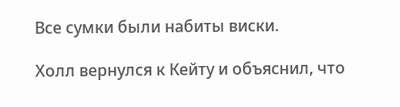Все сумки были набиты виски.

Холл вернулся к Кейту и объяснил, что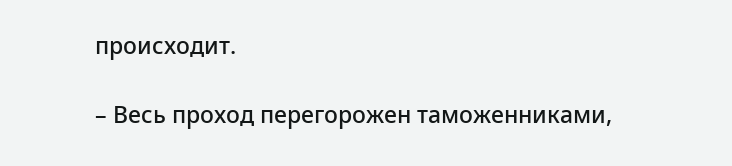происходит.

– Весь проход перегорожен таможенниками,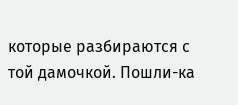которые разбираются с той дамочкой. Пошли-ка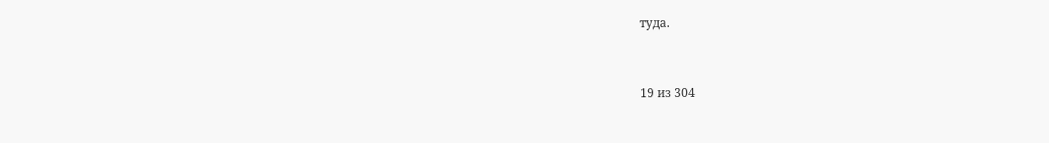туда.



19 из 304